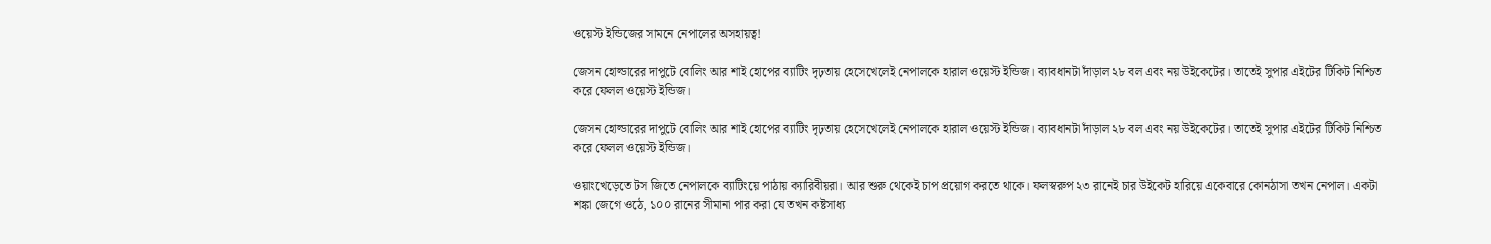ওয়েস্ট ইন্ডিজের সামনে নেপালের অসহায়ত্ব!

জেসন হোল্ডারের দাপুটে বোলিং আর শাই হোপের ব্যাটিং দৃঢ়তায় হেসেখেলেই নেপালকে হারাল ওয়েস্ট ইন্ডিজ। ব্যাবধানটা দাঁড়াল ২৮ বল এবং নয় উইকেটের। তাতেই সুপার এইটের টিকিট নিশ্চিত করে ফেলল ওয়েস্ট ইন্ডিজ।

জেসন হোল্ডারের দাপুটে বোলিং আর শাই হোপের ব্যাটিং দৃঢ়তায় হেসেখেলেই নেপালকে হারাল ওয়েস্ট ইন্ডিজ। ব্যাবধানটা দাঁড়াল ২৮ বল এবং নয় উইকেটের। তাতেই সুপার এইটের টিকিট নিশ্চিত করে ফেলল ওয়েস্ট ইন্ডিজ।

ওয়াংখেড়েতে টস জিতে নেপালকে ব্যাটিংয়ে পাঠায় ক্যারিবীয়রা। আর শুরু থেকেই চাপ প্রয়োগ করতে থাকে। ফলস্বরুপ ২৩ রানেই চার উইকেট হারিয়ে একেবারে কোনঠাসা তখন নেপাল। একটা শঙ্কা জেগে ওঠে, ১০০ রানের সীমানা পার করা যে তখন কষ্টসাধ্য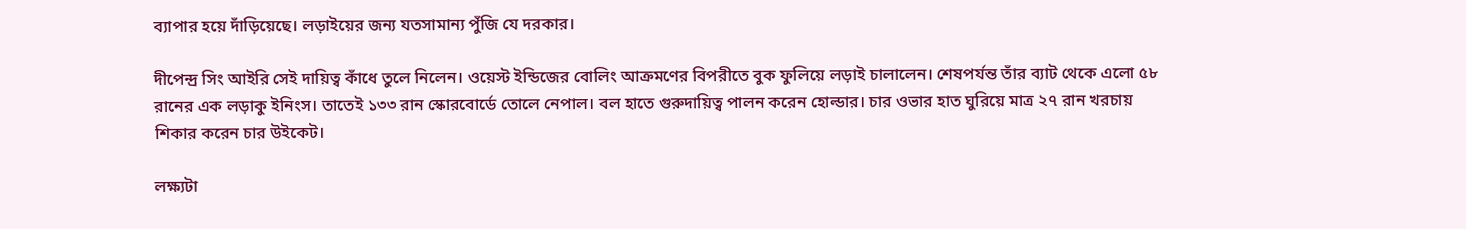ব্যাপার হয়ে দাঁড়িয়েছে। লড়াইয়ের জন্য যতসামান্য পুঁজি যে দরকার।

দীপেন্দ্র সিং আইরি সেই দায়িত্ব কাঁধে তুলে নিলেন। ওয়েস্ট ইন্ডিজের বোলিং আক্রমণের বিপরীতে বুক ফুলিয়ে লড়াই চালালেন। শেষপর্যন্ত তাঁর ব্যাট থেকে এলো ৫৮ রানের এক লড়াকু ইনিংস। তাতেই ১৩৩ রান স্কোরবোর্ডে তোলে নেপাল। বল হাতে গুরুদায়িত্ব পালন করেন হোল্ডার। চার ওভার হাত ঘুরিয়ে মাত্র ২৭ রান খরচায় শিকার করেন চার উইকেট।

লক্ষ্যটা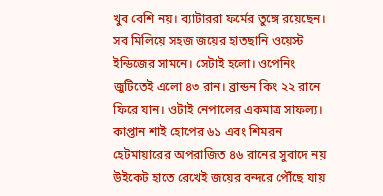খুব বেশি নয়। ব্যাটাররা ফর্মের তুঙ্গে রয়েছেন। সব মিলিয়ে সহজ জয়ের হাতছানি ওয়েস্ট ইন্ডিজের সামনে। সেটাই হলো। ওপেনিং জুটিতেই এলো ৪৩ রান। ব্রান্ডন কিং ২২ রানে ফিরে যান। ওটাই নেপালের একমাত্র সাফল্য। কাপ্তান শাই হোপের ৬১ এবং শিমরন হেটমায়ারের অপরাজিত ৪৬ রানের সুবাদে নয় উইকেট হাতে রেখেই জয়ের বন্দরে পৌঁছে যায়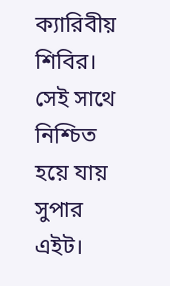ক্যারিবীয় শিবির। সেই সাথে নিশ্চিত হয়ে যায় সুপার এইট।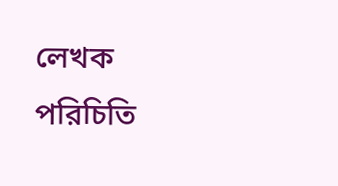লেখক পরিচিতি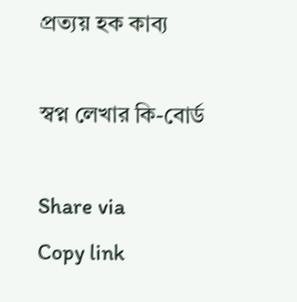প্রত্যয় হক কাব্য

স্বপ্ন লেখার কি-বোর্ড

Share via
Copy link